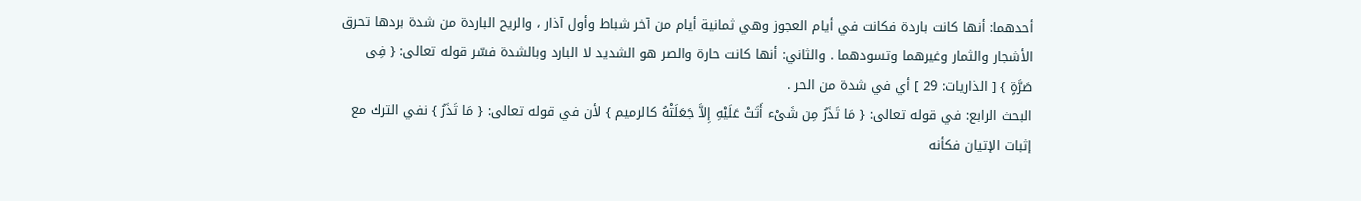أحدهما: أنها كانت باردة فكانت في أيام العجوز وهي ثمانية أيام من آخر شباط وأول آذار ، والريح الباردة من شدة بردها تحرق الأشجار والثمار وغيرهما وتسودهما . والثاني: أنها كانت حارة والصر هو الشديد لا البارد وبالشدة فسّر قوله تعالى: { فِى صَرَّةٍ } [ الذاريات: 29 ] أي في شدة من الحر .
البحث الرابع: في قوله تعالى: { مَا تَذَرُ مِن شَىْء أَتَتْ عَلَيْهِ إِلاَّ جَعَلَتْهُ كالرميم } لأن في قوله تعالى: { مَا تَذَرُ } نفي الترك مع إثبات الإتيان فكأنه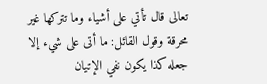تعالى قال تأتي على أشياء وما تتركها غير محرقة وقول القائل: ما أتى على شيء إلا جعله كذا يكون نفي الإتيان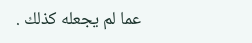عما لم يجعله كذلك .